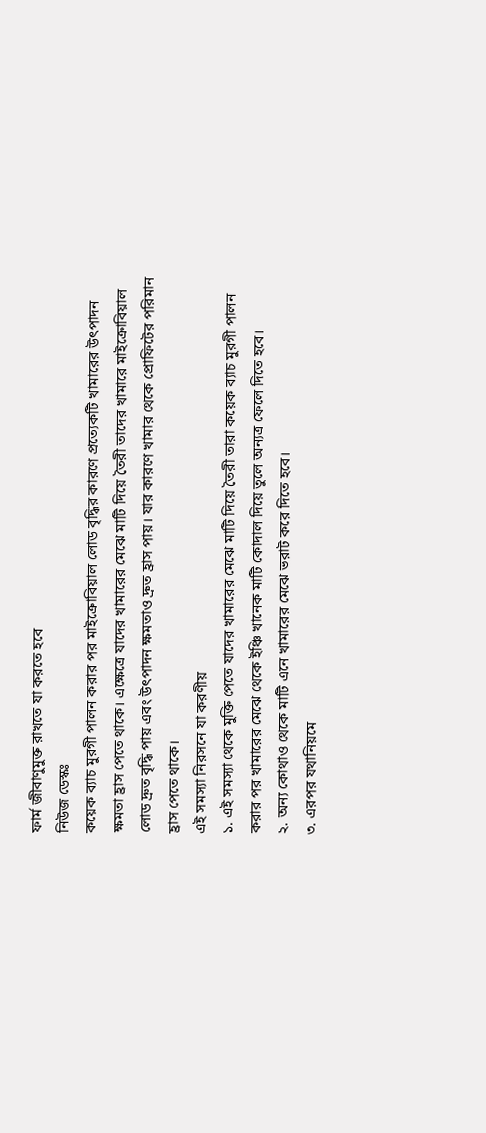ফার্ম জীবাণুমুক্ত রাখতে যা করতে হবে
নিউজ ডেস্কঃ
কয়েক ব্যাচ মুরগী পালন করার পর মাইক্রোবিয়াল লোড বৃদ্ধির কারণে প্রত্যেকটি খামারের উৎপাদন ক্ষমতা হ্রাস পেতে থাকে। এক্ষেত্রে যাদের খামারের মেঝে মাটি দিয়ে তৈরী তাদের খামারে মাইক্রোবিয়াল লোড দ্রুত বৃদ্ধি পায় এবং উৎপাদন ক্ষমতাও দ্রুত হ্রাস পায়। যার কারণে খামার থেকে প্রোফিটের পরিমান হ্রাস পেতে থাকে।
এই সমস্যা নিরসনে যা করণীয়
১. এই সমস্যা থেকে মুক্তি পেতে যাদের খামারের মেঝে মাটি দিয়ে তৈরী তারা কয়েক ব্যাচ মুরগী পালন করার পর খামারের মেঝে থেকে ইঞ্চি খানেক মাটি কোদাল দিয়ে তুলে অন্যত্র ফেলে দিতে হবে।
২. অন্য কোথাও থেকে মাটি এনে খামারের মেঝে ভরাট করে দিতে হবে।
৩. এরপর যথানিয়মে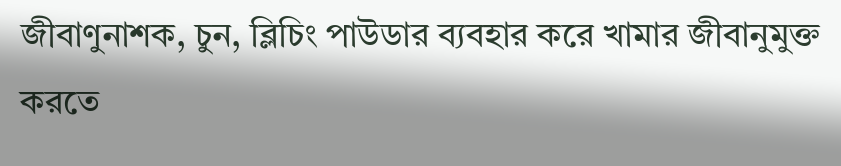জীবাণুনাশক, চুন, ব্লিচিং পাউডার ব্যবহার করে খামার জীবানুমুক্ত করতে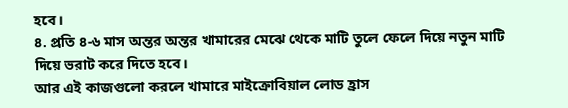হবে।
৪. প্রতি ৪-৬ মাস অন্তর অন্তর খামারের মেঝে থেকে মাটি তুলে ফেলে দিয়ে নতুন মাটি দিয়ে ভরাট করে দিতে হবে।
আর এই কাজগুলো করলে খামারে মাইক্রোবিয়াল লোড হ্রাস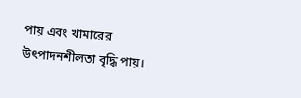পায় এবং খামারের উৎপাদনশীলতা বৃদ্ধি পায়।